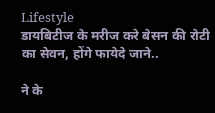Lifestyle
डायबिटीज के मरीज करे बेसन की रोटी का सेवन, होंगे फायेदे जाने..

ने के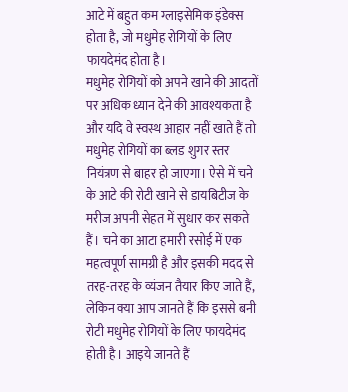आटे में बहुत कम ग्लाइसेमिक इंडेक्स होता है, जो मधुमेह रोगियों के लिए फायदेमंद होता है।
मधुमेह रोगियों को अपने खाने की आदतों पर अधिक ध्यान देने की आवश्यकता है और यदि वे स्वस्थ आहार नहीं खाते हैं तो मधुमेह रोगियों का ब्लड शुगर स्तर नियंत्रण से बाहर हो जाएगा। ऐसे में चने के आटे की रोटी खाने से डायबिटीज के मरीज अपनी सेहत में सुधार कर सकते हैं। चने का आटा हमारी रसोई में एक महत्वपूर्ण सामग्री है और इसकी मदद से तरह-तरह के व्यंजन तैयार किए जाते हैं, लेकिन क्या आप जानते हैं कि इससे बनी रोटी मधुमेह रोगियों के लिए फायदेमंद होती है। आइये जानते हैं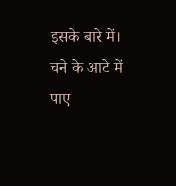इसके बारे में।
चने के आटे में पाए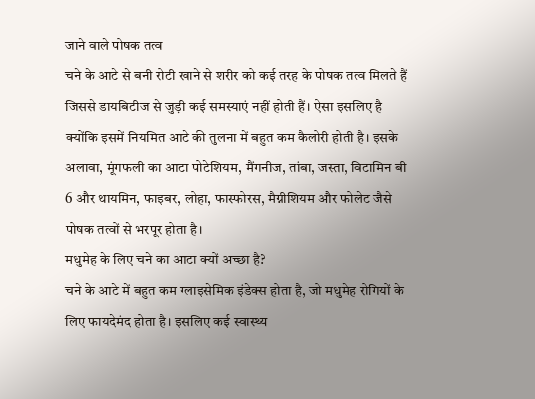जाने वाले पोषक तत्व
चने के आटे से बनी रोटी खाने से शरीर को कई तरह के पोषक तत्व मिलते हैं जिससे डायबिटीज से जुड़ी कई समस्याएं नहीं होती हैं। ऐसा इसलिए है क्योंकि इसमें नियमित आटे की तुलना में बहुत कम कैलोरी होती है। इसके अलावा, मूंगफली का आटा पोटेशियम, मैंगनीज, तांबा, जस्ता, विटामिन बी 6 और थायमिन, फाइबर, लोहा, फास्फोरस, मैग्नीशियम और फोलेट जैसे पोषक तत्वों से भरपूर होता है।
मधुमेह के लिए चने का आटा क्यों अच्छा है?
चने के आटे में बहुत कम ग्लाइसेमिक इंडेक्स होता है, जो मधुमेह रोगियों के लिए फायदेमंद होता है। इसलिए कई स्वास्थ्य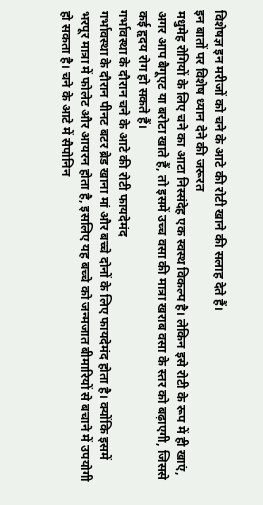विशेषज्ञ इन मरीजों को चने के आटे की रोटी खाने की सलाह देते हैं।
इन बातों पर विशेष ध्यान देने की जरूरत
मधुमेह रोगियों के लिए चने का आटा निस्संदेह एक स्वस्थ विकल्प है। लेकिन इसे रोटी के रूप में ही खाएं, अगर आप बैगूएट या बरोटा खाते हैं, तो इसमें उच्च वसा की मात्रा खराब वसा के स्तर को बढ़ाएगी, जिससे कई हृदय रोग हो सकते हैं।
गर्भावस्था के दौरान चने के आटे की रोटी फायदेमंद
गर्भावस्था के दौरान पीनट बटर ब्रेड खाना मां और बच्चे दोनों के लिए फायदेमंद होता है। क्योंकि इसमें भरपूर मात्रा में फोलेट और आयरन होता है, इसलिए यह बच्चे को जन्मजात बीमारियों से बचाने में उपयोगी हो सकता है। चने के आटे में सैपोनिन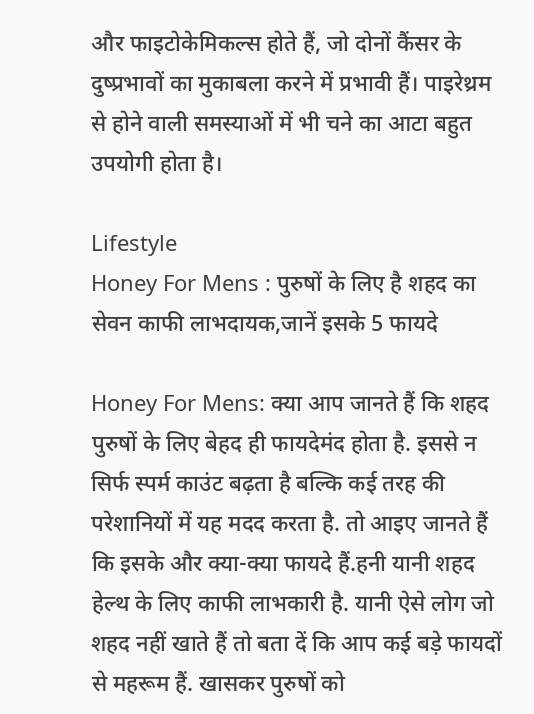और फाइटोकेमिकल्स होते हैं, जो दोनों कैंसर के दुष्प्रभावों का मुकाबला करने में प्रभावी हैं। पाइरेथ्रम से होने वाली समस्याओं में भी चने का आटा बहुत उपयोगी होता है।

Lifestyle
Honey For Mens : पुरुषों के लिए है शहद का सेवन काफी लाभदायक,जानें इसके 5 फायदे

Honey For Mens: क्या आप जानते हैं कि शहद पुरुषों के लिए बेहद ही फायदेमंद होता है. इससे न सिर्फ स्पर्म काउंट बढ़ता है बल्कि कई तरह की परेशानियों में यह मदद करता है. तो आइए जानते हैं कि इसके और क्या-क्या फायदे हैं.हनी यानी शहद हेल्थ के लिए काफी लाभकारी है. यानी ऐसे लोग जो शहद नहीं खाते हैं तो बता दें कि आप कई बड़े फायदों से महरूम हैं. खासकर पुरुषों को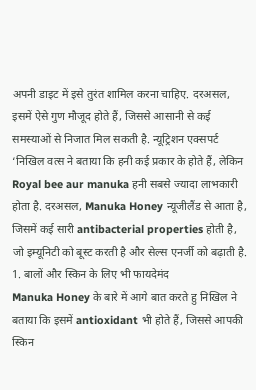अपनी डाइट में इसे तुरंत शामिल करना चाहिए. दरअसल, इसमें ऐसे गुण मौजूद होते हैं, जिससे आसानी से कई समस्याओं से निजात मिल सकती है. न्यूट्रिशन एक्सपर्ट ‘निखिल वत्स ने बताया कि हनी कई प्रकार के होते हैं, लेकिन Royal bee aur manuka हनी सबसे ज्यादा लाभकारी होता है. दरअसल, Manuka Honey न्यूजीलैंड से आता है, जिसमें कई सारी antibacterial properties होती है, जो इम्यूनिटी को बूस्ट करती है और सेल्स एनर्जी को बढ़ाती है.
1. बालों और स्किन के लिए भी फायदेमंद
Manuka Honey के बारे में आगे बात करते हु निखिल ने बताया कि इसमें antioxidant भी होते हैं, जिससे आपकी स्किन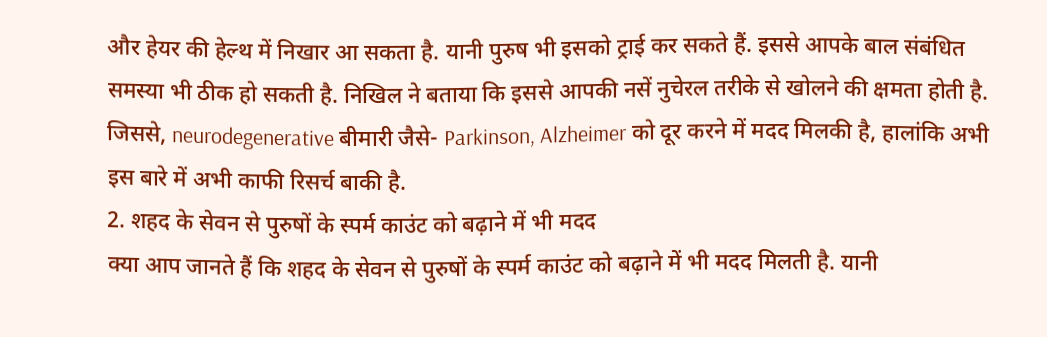और हेयर की हेल्थ में निखार आ सकता है. यानी पुरुष भी इसको ट्राई कर सकते हैं. इससे आपके बाल संबंधित समस्या भी ठीक हो सकती है. निखिल ने बताया कि इससे आपकी नसें नुचेरल तरीके से खोलने की क्षमता होती है. जिससे, neurodegenerative बीमारी जैसे- Parkinson, Alzheimer को दूर करने में मदद मिलकी है, हालांकि अभी इस बारे में अभी काफी रिसर्च बाकी है.
2. शहद के सेवन से पुरुषों के स्पर्म काउंट को बढ़ाने में भी मदद
क्या आप जानते हैं कि शहद के सेवन से पुरुषों के स्पर्म काउंट को बढ़ाने में भी मदद मिलती है. यानी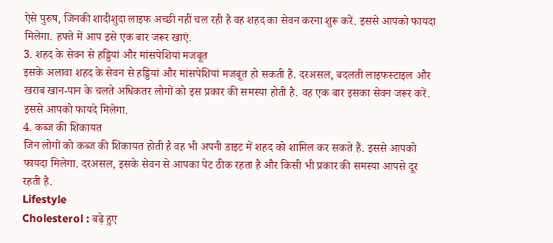ऐसे पुरुष, जिनकी शादीशुदा लाइफ अच्छी नहीं चल रही है वह शहद का सेवन करना शुरू करें. इससे आपको फायदा मिलेगा. हफ्ते में आप इसे एक बार जरूर खाएं.
3. शहद के सेवन से हड्डियां और मांसपेशियां मजबूत
इसके अलावा शहद के सेवन से हड्डियां और मांसपेशियां मजबूत हो सकती हैं. दरअसल, बदलती लाइफस्टाइल और खराब खान-पान के चलते अधिकतर लोगों को इस प्रकार की समस्या होती है. वह एक बार इसका सेवन जरूर करें. इससे आपको फायदे मिलेगा.
4. कब्ज की शिकायत
जिन लोगों को कब्ज की शिकायत होती है वह भी अपनी डाइट में शहद को शामिल कर सकते हैं. इससे आपको फायदा मिलेगा. दरअसल, इसके सेवन से आपका पेट ठीक रहता है और किसी भी प्रकार की समस्या आपसे दूर रहती है.
Lifestyle
Cholesterol : बढ़े हुए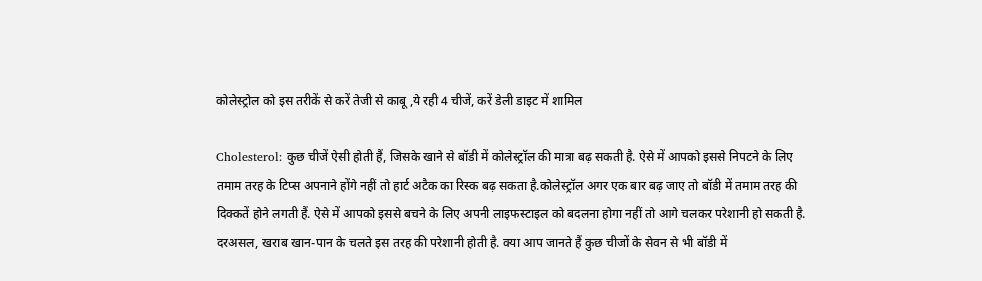कोलेस्ट्रोल को इस तरीकें से करें तेजी से काबू ,ये रही 4 चीजें, करें डेली डाइट में शामिल

Cholesterol: कुछ चीजें ऐसी होती हैं, जिसके खाने से बॉडी में कोलेस्ट्रॉल की मात्रा बढ़ सकती है. ऐसे में आपको इससे निपटने के लिए तमाम तरह के टिप्स अपनाने होंगे नहीं तो हार्ट अटैक का रिस्क बढ़ सकता है.कोलेस्ट्रॉल अगर एक बार बढ़ जाए तो बॉडी में तमाम तरह की दिक्कतें होने लगती हैं. ऐसे में आपको इससे बचने के लिए अपनी लाइफस्टाइल को बदलना होगा नहीं तो आगे चलकर परेशानी हो सकती है. दरअसल, खराब खान-पान के चलते इस तरह की परेशानी होती है. क्या आप जानते हैं कुछ चीजों के सेवन से भी बॉडी में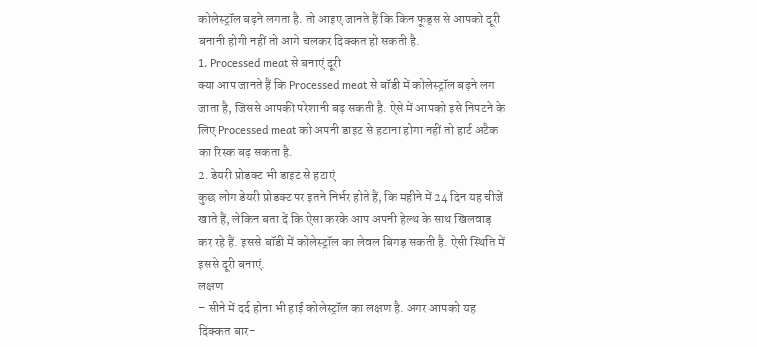कोलेस्ट्रॉल बढ़ने लगता है. तो आइए जानते हैं कि किन फूड्स से आपको दूरी बनानी होगी नहीं तो आगे चलकर दिक्कत हो सकती है.
1. Processed meat से बनाएं दूरी
क्या आप जानते हैं कि Processed meat से बॉडी में कोलेस्ट्रॉल बढ़ने लग जाता है, जिससे आपकी परेशानी बढ़ सकती है. ऐसे में आपको इसे निपटने के लिए Processed meat को अपनी डाइट से हटाना होगा नहीं तो हार्ट अटैक का रिस्क बढ़ सकता है.
2. डेयरी प्रोडक्ट भी डाइट से हटाएं
कुछ लोग डेयरी प्रोडक्ट पर इतने निर्भर होते हैं, कि महीने में 24 दिन यह चीजें खाते हैं, लेकिन बता दें कि ऐसा करके आप अपनी हेल्थ के साथ खिलवाड़ कर रहे हैं. इससे बॉडी में कोलेस्ट्रॉल का लेवल बिगड़ सकती है. ऐसी स्थिति में इससे दूरी बनाएं.
लक्षण
– सीने में दर्द होना भी हाई कोलेस्ट्रॉल का लक्षण है. अगर आपको यह दिक्कत बार-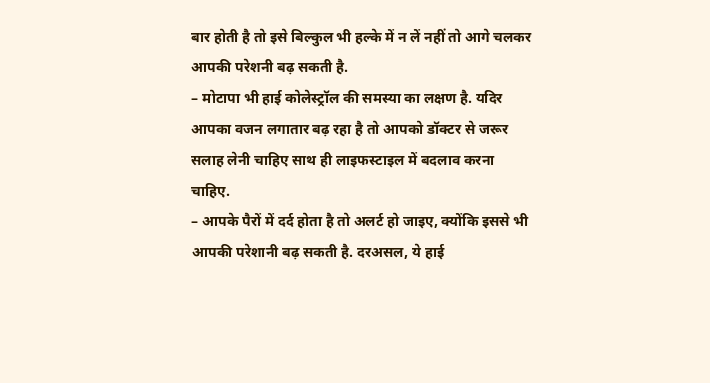बार होती है तो इसे बिल्कुल भी हल्के में न लें नहीं तो आगे चलकर आपकी परेशनी बढ़ सकती है.
– मोटापा भी हाई कोलेस्ट्रॉल की समस्या का लक्षण है. यदिर आपका वजन लगातार बढ़ रहा है तो आपको डॉक्टर से जरूर सलाह लेनी चाहिए साथ ही लाइफस्टाइल में बदलाव करना चाहिए.
– आपके पैरों में दर्द होता है तो अलर्ट हो जाइए, क्योंकि इससे भी आपकी परेशानी बढ़ सकती है. दरअसल, ये हाई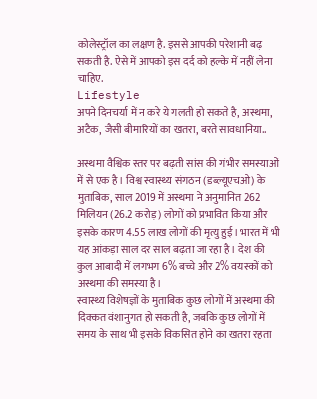कोलेस्ट्रॉल का लक्षण है. इससे आपकी परेशानी बढ़ सकती है. ऐसे में आपको इस दर्द को हल्के में नहीं लेना चाहिए.
Lifestyle
अपने दिनचर्या में न करे ये गलती हो सकते है, अस्थमा, अटैक, जैसी बीमारियों का खतरा, बरते सावधानिया..

अस्थमा वैश्विक स्तर पर बढ़ती सांस की गंभीर समस्याओं में से एक है। विश्व स्वास्थ्य संगठन (डब्ल्यूएचओ) के मुताबिक, साल 2019 में अस्थमा ने अनुमानित 262 मिलियन (26.2 करोड़) लोगों को प्रभावित किया और इसके कारण 4.55 लाख लोगों की मृत्यु हुई। भारत में भी यह आंकड़ा साल दर साल बढ़ता जा रहा है। देश की कुल आबादी में लगभग 6% बच्चे और 2% वयस्कों को अस्थमा की समस्या है।
स्वास्थ्य विशेषज्ञों के मुताबिक कुछ लोगों में अस्थमा की दिक्कत वंशानुगत हो सकती है, जबकि कुछ लोगों में समय के साथ भी इसके विकसित होने का खतरा रहता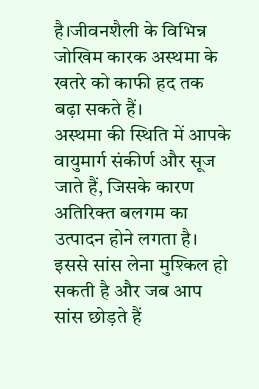है।जीवनशैली के विभिन्न जोखिम कारक अस्थमा के खतरे को काफी हद तक बढ़ा सकते हैं।
अस्थमा की स्थिति में आपके वायुमार्ग संकीर्ण और सूज जाते हैं, जिसके कारण अतिरिक्त बलगम का उत्पादन होने लगता है। इससे सांस लेना मुश्किल हो सकती है और जब आप सांस छोड़ते हैं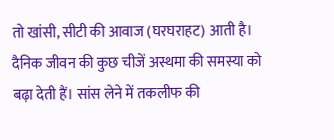तो खांसी, सीटी की आवाज (घरघराहट) आती है। दैनिक जीवन की कुछ चीजें अस्थमा की समस्या को बढ़ा देती हैं। सांस लेने में तकलीफ की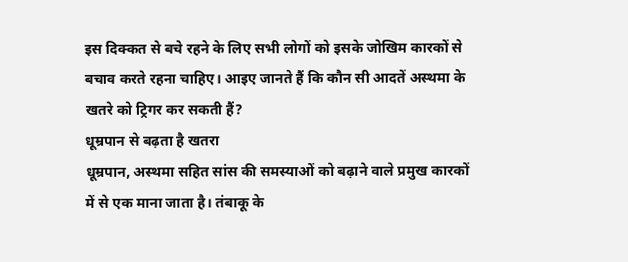इस दिक्कत से बचे रहने के लिए सभी लोगों को इसके जोखिम कारकों से बचाव करते रहना चाहिए। आइए जानते हैं कि कौन सी आदतें अस्थमा के खतरे को ट्रिगर कर सकती हैं?
धूम्रपान से बढ़ता है खतरा
धूम्रपान, अस्थमा सहित सांस की समस्याओं को बढ़ाने वाले प्रमुख कारकों में से एक माना जाता है। तंबाकू के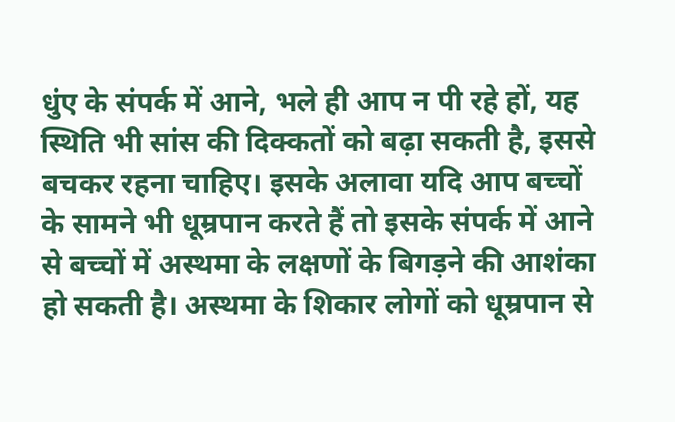धुंए के संपर्क में आने, भले ही आप न पी रहे हों, यह स्थिति भी सांस की दिक्कतों को बढ़ा सकती है, इससे बचकर रहना चाहिए। इसके अलावा यदि आप बच्चों के सामने भी धूम्रपान करते हैं तो इसके संपर्क में आने से बच्चों में अस्थमा के लक्षणों के बिगड़ने की आशंका हो सकती है। अस्थमा के शिकार लोगों को धूम्रपान से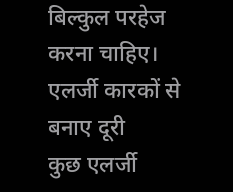बिल्कुल परहेज करना चाहिए।
एलर्जी कारकों से बनाए दूरी
कुछ एलर्जी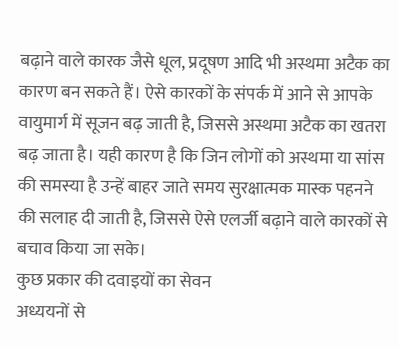बढ़ाने वाले कारक जैसे धूल, प्रदूषण आदि भी अस्थमा अटैक का कारण बन सकते हैं। ऐसे कारकों के संपर्क में आने से आपके वायुमार्ग में सूजन बढ़ जाती है, जिससे अस्थमा अटैक का खतरा बढ़ जाता है। यही कारण है कि जिन लोगों को अस्थमा या सांस की समस्या है उन्हें बाहर जाते समय सुरक्षात्मक मास्क पहनने की सलाह दी जाती है, जिससे ऐसे एलर्जी बढ़ाने वाले कारकों से बचाव किया जा सके।
कुछ प्रकार की दवाइयों का सेवन
अध्ययनों से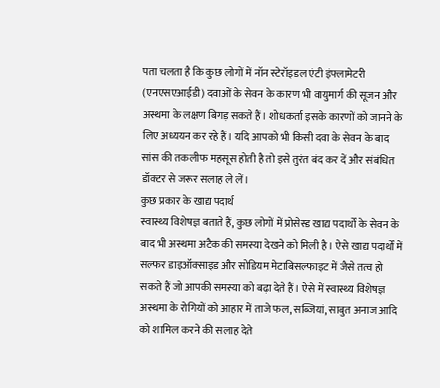पता चलता है कि कुछ लोगों में नॉन स्टेरॉइडल एंटी इंफ्लामेटरी (एनएसएआईडी) दवाओं के सेवन के कारण भी वायुमार्ग की सूजन और अस्थमा के लक्षण बिगड़ सकते हैं। शोधकर्ता इसके कारणों को जानने के लिए अध्ययन कर रहे हैं। यदि आपको भी किसी दवा के सेवन के बाद सांस की तकलीफ महसूस होती है तो इसे तुरंत बंद कर दें और संबंधित डॉक्टर से जरूर सलाह ले लें।
कुछ प्रकार के खाद्य पदार्थ
स्वास्थ्य विशेषज्ञ बताते हैं, कुछ लोगों में प्रोसेस्ड खाद्य पदार्थों के सेवन के बाद भी अस्थमा अटैक की समस्या देखने को मिली है। ऐसे खाद्य पदार्थों में सल्फर डाइऑक्साइड और सोडियम मेटाबिसल्फाइट में जैसे तत्व हो सकते हैं जो आपकी समस्या को बढ़ा देते हैं। ऐसे में स्वास्थ्य विशेषज्ञ अस्थमा के रोगियों को आहार में ताजे फल, सब्जियां, साबुत अनाज आदि को शामिल करने की सलाह देते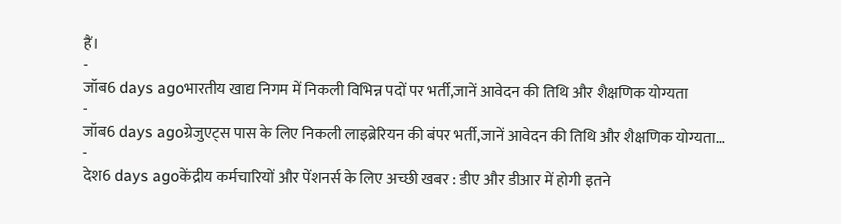हैं।
-
जॉब6 days agoभारतीय खाद्य निगम में निकली विभिन्न पदों पर भर्ती,जानें आवेदन की तिथि और शैक्षणिक योग्यता
-
जॉब6 days agoग्रेजुएट्स पास के लिए निकली लाइब्रेरियन की बंपर भर्ती,जानें आवेदन की तिथि और शैक्षणिक योग्यता…
-
देश6 days agoकेंद्रीय कर्मचारियों और पेंशनर्स के लिए अच्छी खबर : डीए और डीआर में होगी इतने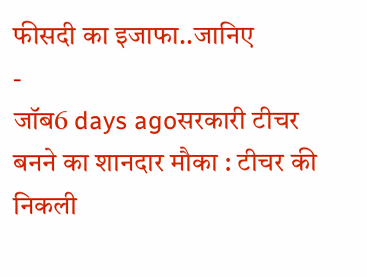फीसदी का इजाफा..जानिए
-
जॉब6 days agoसरकारी टीचर बनने का शानदार मौका : टीचर की निकली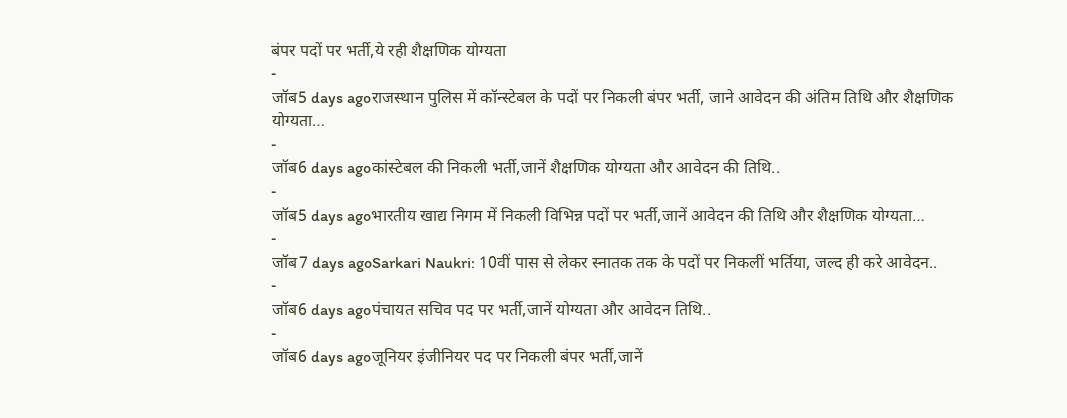बंपर पदों पर भर्ती,ये रही शैक्षणिक योग्यता
-
जॉब5 days agoराजस्थान पुलिस में कॉन्स्टेबल के पदों पर निकली बंपर भर्ती, जाने आवेदन की अंतिम तिथि और शैक्षणिक योग्यता…
-
जॉब6 days agoकांस्टेबल की निकली भर्ती,जानें शैक्षणिक योग्यता और आवेदन की तिथि..
-
जॉब5 days agoभारतीय खाद्य निगम में निकली विभिन्न पदों पर भर्ती,जानें आवेदन की तिथि और शैक्षणिक योग्यता…
-
जॉब7 days agoSarkari Naukri: 10वीं पास से लेकर स्नातक तक के पदों पर निकलीं भर्तिया, जल्द ही करे आवेदन..
-
जॉब6 days agoपंचायत सचिव पद पर भर्ती,जानें योग्यता और आवेदन तिथि..
-
जॉब6 days agoजूनियर इंजीनियर पद पर निकली बंपर भर्ती,जानें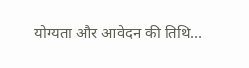योग्यता और आवेदन की तिथि…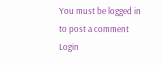You must be logged in to post a comment Login